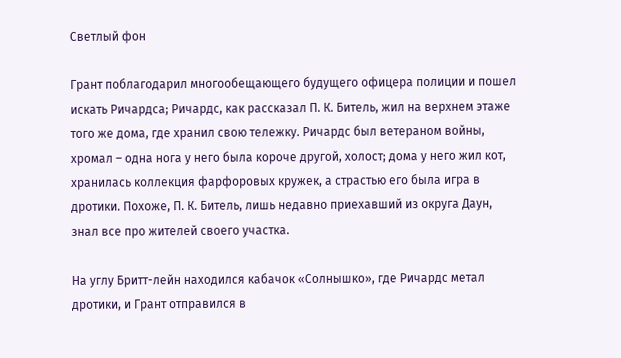Светлый фон

Грант поблагодарил многообещающего будущего офицера полиции и пошел искать Ричардса; Ричардс, как рассказал П. К. Битель, жил на верхнем этаже того же дома, где хранил свою тележку. Ричардс был ветераном войны, хромал – одна нога у него была короче другой, холост; дома у него жил кот, хранилась коллекция фарфоровых кружек, а страстью его была игра в дротики. Похоже, П. К. Битель, лишь недавно приехавший из округа Даун, знал все про жителей своего участка.

На углу Бритт-лейн находился кабачок «Солнышко», где Ричардс метал дротики, и Грант отправился в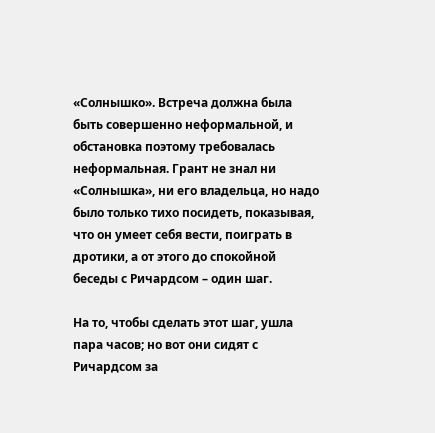«Солнышко». Встреча должна была быть совершенно неформальной, и обстановка поэтому требовалась неформальная. Грант не знал ни «Солнышка», ни его владельца, но надо было только тихо посидеть, показывая, что он умеет себя вести, поиграть в дротики, а от этого до спокойной беседы с Ричардсом – один шаг.

На то, чтобы сделать этот шаг, ушла пара часов; но вот они сидят с Ричардсом за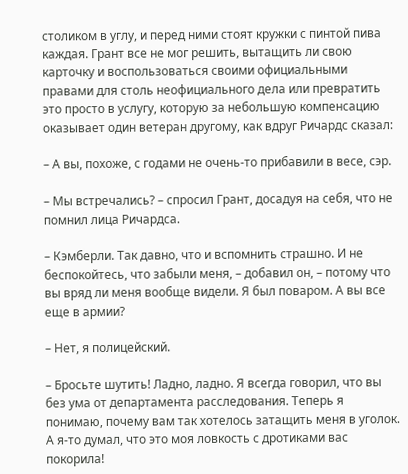столиком в углу, и перед ними стоят кружки с пинтой пива каждая. Грант все не мог решить, вытащить ли свою карточку и воспользоваться своими официальными правами для столь неофициального дела или превратить это просто в услугу, которую за небольшую компенсацию оказывает один ветеран другому, как вдруг Ричардс сказал:

– А вы, похоже, с годами не очень-то прибавили в весе, сэр.

– Мы встречались? – спросил Грант, досадуя на себя, что не помнил лица Ричардса.

– Кэмберли. Так давно, что и вспомнить страшно. И не беспокойтесь, что забыли меня, – добавил он, – потому что вы вряд ли меня вообще видели. Я был поваром. А вы все еще в армии?

– Нет, я полицейский.

– Бросьте шутить! Ладно, ладно. Я всегда говорил, что вы без ума от департамента расследования. Теперь я понимаю, почему вам так хотелось затащить меня в уголок. А я-то думал, что это моя ловкость с дротиками вас покорила!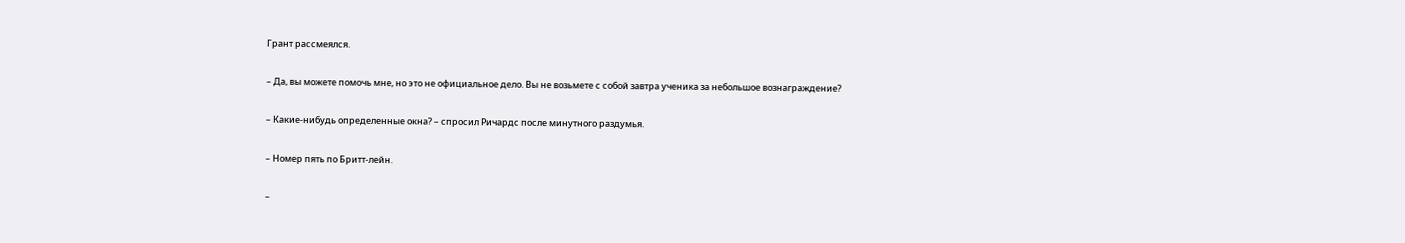Грант рассмеялся.

– Да, вы можете помочь мне, но это не официальное дело. Вы не возьмете с собой завтра ученика за небольшое вознаграждение?

– Какие-нибудь определенные окна? – спросил Ричардс после минутного раздумья.

– Номер пять по Бритт-лейн.

–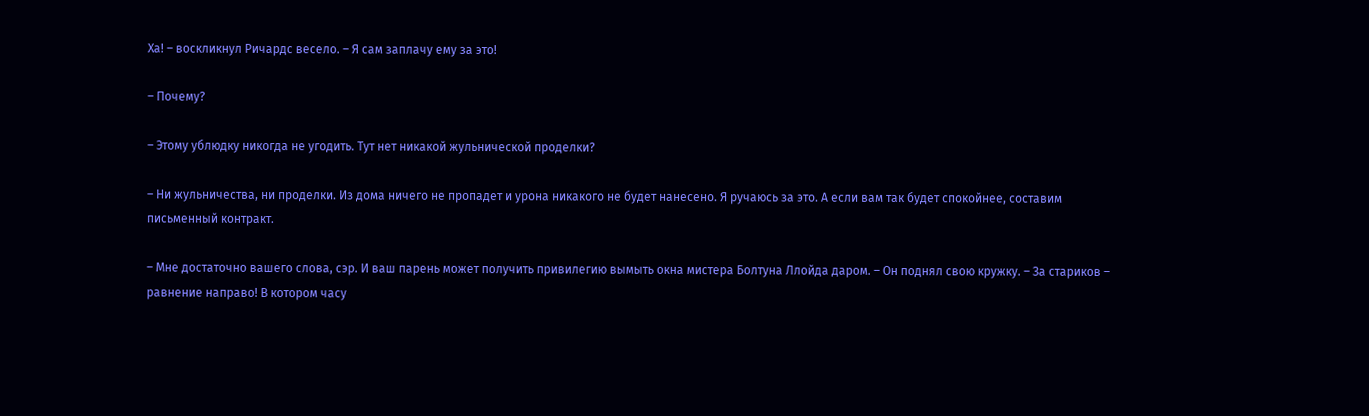Ха! – воскликнул Ричардс весело. – Я сам заплачу ему за это!

– Почему?

– Этому ублюдку никогда не угодить. Тут нет никакой жульнической проделки?

– Ни жульничества, ни проделки. Из дома ничего не пропадет и урона никакого не будет нанесено. Я ручаюсь за это. А если вам так будет спокойнее, составим письменный контракт.

– Мне достаточно вашего слова, сэр. И ваш парень может получить привилегию вымыть окна мистера Болтуна Ллойда даром. – Он поднял свою кружку. – За стариков – равнение направо! В котором часу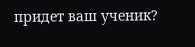придет ваш ученик?